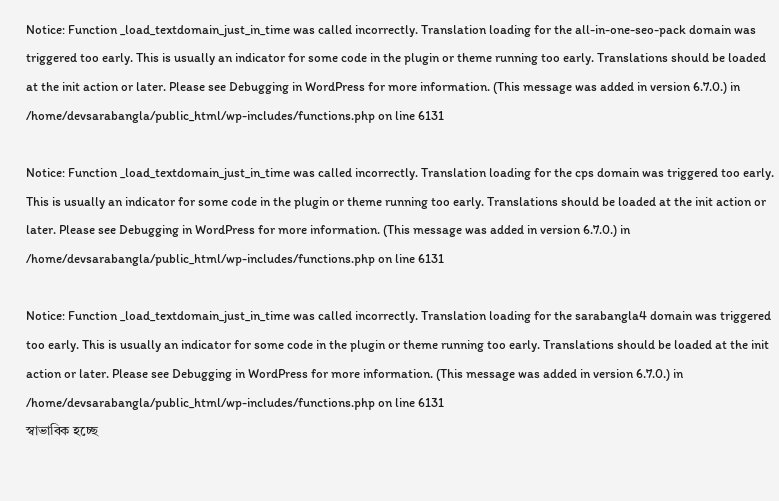Notice: Function _load_textdomain_just_in_time was called incorrectly. Translation loading for the all-in-one-seo-pack domain was triggered too early. This is usually an indicator for some code in the plugin or theme running too early. Translations should be loaded at the init action or later. Please see Debugging in WordPress for more information. (This message was added in version 6.7.0.) in /home/devsarabangla/public_html/wp-includes/functions.php on line 6131

Notice: Function _load_textdomain_just_in_time was called incorrectly. Translation loading for the cps domain was triggered too early. This is usually an indicator for some code in the plugin or theme running too early. Translations should be loaded at the init action or later. Please see Debugging in WordPress for more information. (This message was added in version 6.7.0.) in /home/devsarabangla/public_html/wp-includes/functions.php on line 6131

Notice: Function _load_textdomain_just_in_time was called incorrectly. Translation loading for the sarabangla4 domain was triggered too early. This is usually an indicator for some code in the plugin or theme running too early. Translations should be loaded at the init action or later. Please see Debugging in WordPress for more information. (This message was added in version 6.7.0.) in /home/devsarabangla/public_html/wp-includes/functions.php on line 6131
স্বাভাবিক হচ্ছে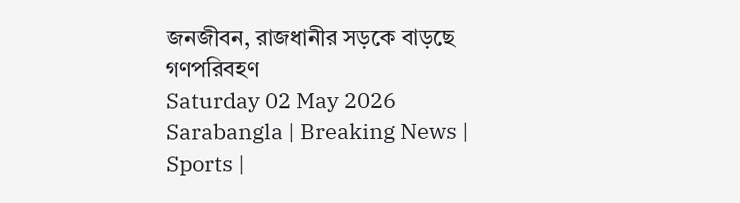জনজীবন, রাজধানীর সড়কে বাড়ছে গণপরিবহণ
Saturday 02 May 2026
Sarabangla | Breaking News | Sports |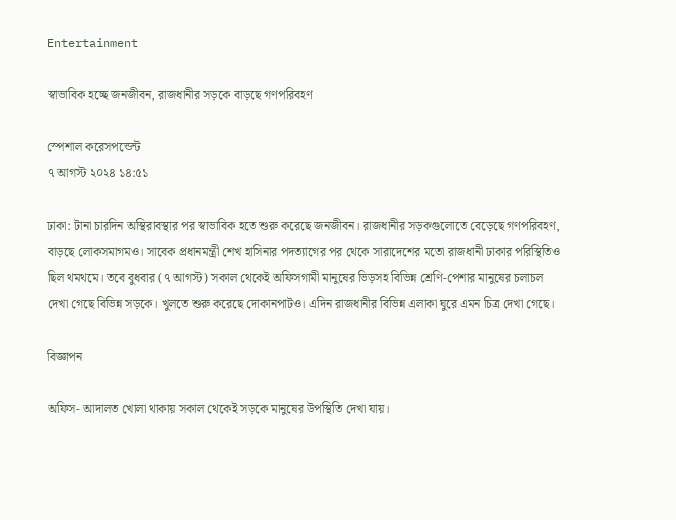Entertainment

স্বাভাবিক হচ্ছে জনজীবন, রাজধানীর সড়কে বাড়ছে গণপরিবহণ

স্পেশাল করেসপন্ডেন্ট
৭ আগস্ট ২০২৪ ১৪:৫১

ঢাকা: টানা চারদিন অস্থিরাবস্থার পর স্বাভাবিক হতে শুরু করেছে জনজীবন। রাজধানীর সড়কগুলোতে বেড়েছে গণপরিবহণ, বাড়ছে লোকসমাগমও। সাবেক প্রধানমন্ত্রী শেখ হাসিনার পদত্যাগের পর থেকে সারাদেশের মতো রাজধানী ঢাকার পরিস্থিতিও ছিল থমথমে। তবে বুধবার (৭ আগস্ট) সকাল থেকেই অফিসগামী মানুষের ভিড়সহ বিভিন্ন শ্রেণি-পেশার মানুষের চলাচল দেখা গেছে বিভিন্ন সড়কে। খুলতে শুরু করেছে দোকানপাটও। এদিন রাজধানীর বিভিন্ন এলাকা ঘুরে এমন চিত্র দেখা গেছে।

বিজ্ঞাপন

অফিস- আদালত খোলা থাকায় সকাল থেকেই সড়কে মানুষের উপস্থিতি দেখা যায়।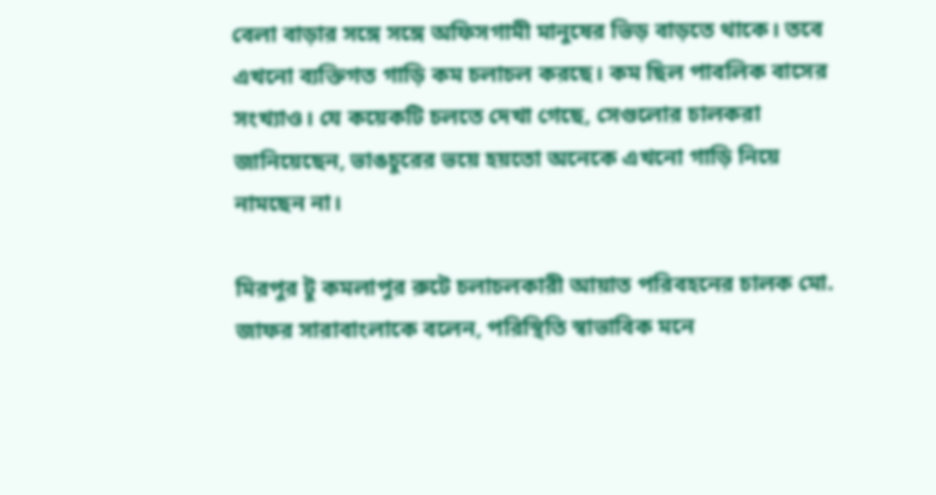বেলা বাড়ার সঙ্গে সঙ্গে অফিসগামী মানুষের ভিড় বাড়তে থাকে। তবে এখনো ব্যক্তিগত গাড়ি কম চলাচল করছে। কম ছিল পাবলিক বাসের সংখ্যাও। যে কয়েকটি চলতে দেখা গেছে, সেগুলোর চালকরা জানিয়েছেন, ভাঙচুরের ভয়ে হয়তো অনেকে এখনো গাড়ি নিয়ে নামছেন না।

মিরপুর টু কমলাপুর রুটে চলাচলকারী আয়াত পরিবহনের চালক মো. জাফর সারাবাংলাকে বলেন, পরিস্থিতি স্বাভাবিক মনে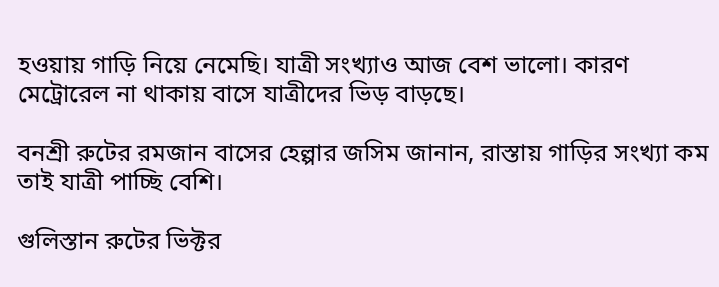হওয়ায় গাড়ি নিয়ে নেমেছি। যাত্রী সংখ্যাও আজ বেশ ভালো। কারণ মেট্রোরেল না থাকায় বাসে যাত্রীদের ভিড় বাড়ছে।

বনশ্রী রুটের রমজান বাসের হেল্পার জসিম জানান, রাস্তায় গাড়ির সংখ্যা কম তাই যাত্রী পাচ্ছি বেশি।

গুলিস্তান রুটের ভিক্টর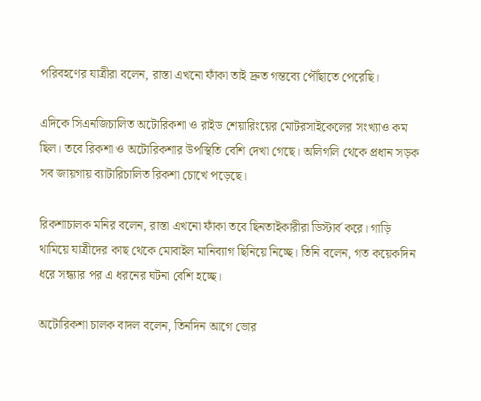পরিবহণের যাত্রীরা বলেন, রাস্তা এখনো ফাঁকা তাই দ্রুত গন্তব্যে পৌঁছাতে পেরেছি।

এদিকে সিএনজিচালিত অটোরিকশা ও রাইড শেয়ারিংয়ের মোটরসাইকেলের সংখ্যাও কম ছিল। তবে রিকশা ও অটোরিকশার উপস্থিতি বেশি দেখা গেছে। অলিগলি থেকে প্রধান সড়ক সব জায়গায় ব্যাটারিচালিত রিকশা চোখে পড়েছে।

রিকশাচালক মনির বলেন, রাস্তা এখনো ফাঁকা তবে ছিনতাইকারীরা ডিস্টার্ব করে। গাড়ি থামিয়ে যাত্রীদের কাছ থেকে মোবাইল মানিব্যাগ ছিনিয়ে নিচ্ছে। তিনি বলেন, গত কয়েকদিন ধরে সন্ধ্যার পর এ ধরনের ঘটনা বেশি হচ্ছে।

অটোরিকশা চালক বাদল বলেন, তিনদিন আগে ভোর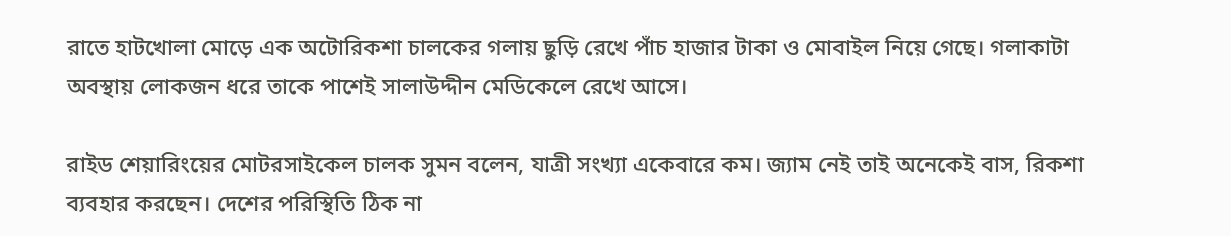রাতে হাটখোলা মোড়ে এক অটোরিকশা চালকের গলায় ছুড়ি রেখে পাঁচ হাজার টাকা ও মোবাইল নিয়ে গেছে। গলাকাটা অবস্থায় লোকজন ধরে তাকে পাশেই সালাউদ্দীন মেডিকেলে রেখে আসে।

রাইড শেয়ারিংয়ের মোটরসাইকেল চালক সুমন বলেন, যাত্রী সংখ্যা একেবারে কম। জ্যাম নেই তাই অনেকেই বাস, রিকশা ব্যবহার করছেন। দেশের পরিস্থিতি ঠিক না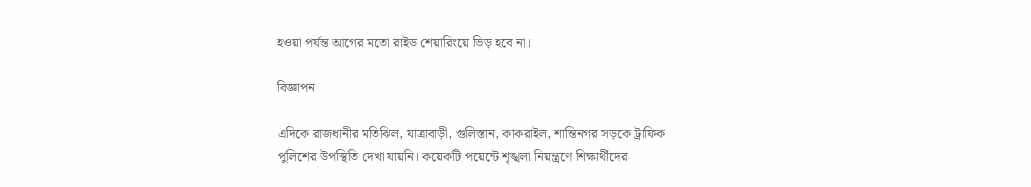হওয়া পর্যন্ত আগের মতো রাইড শেয়ারিংয়ে ভিড় হবে না।

বিজ্ঞাপন

এদিকে রাজধানীর মতিঝিল, যাত্রাবাড়ী, গুলিস্তান, কাকরাইল, শান্তিনগর সড়কে ট্রাফিক পুলিশের উপস্থিতি দেখা যায়নি। কয়েকটি পয়েন্টে শৃঙ্খলা নিয়ন্ত্রণে শিক্ষার্থীদের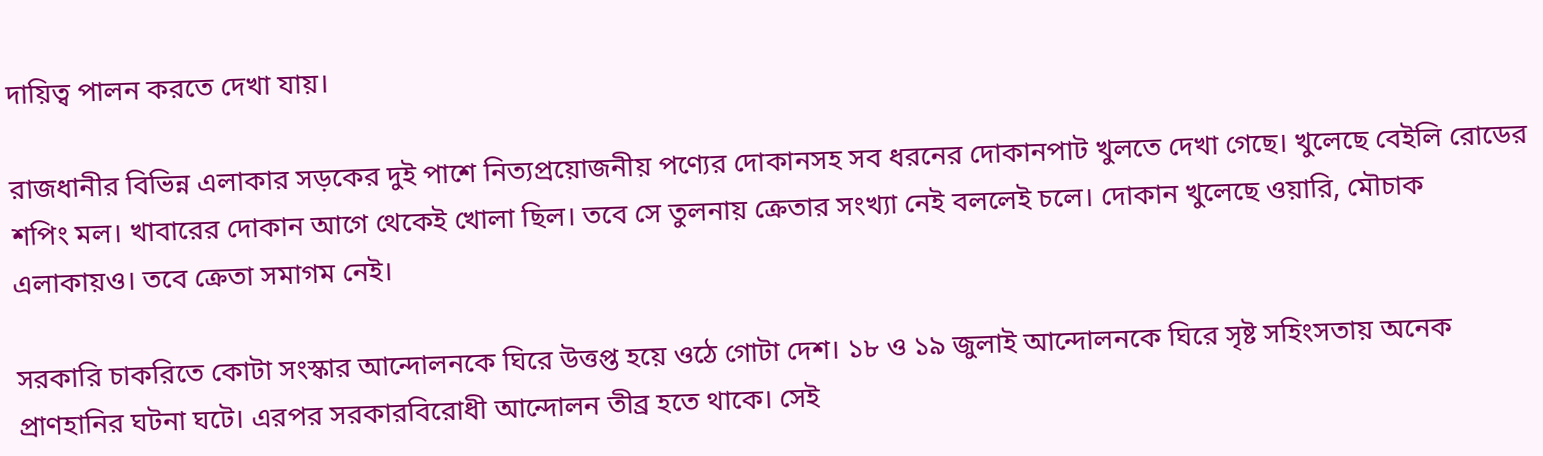দায়িত্ব পালন করতে দেখা যায়।

রাজধানীর বিভিন্ন এলাকার সড়কের দুই পাশে নিত্যপ্রয়োজনীয় পণ্যের দোকানসহ সব ধরনের দোকানপাট খুলতে দেখা গেছে। খুলেছে বেইলি রোডের শপিং মল। খাবারের দোকান আগে থেকেই খোলা ছিল। তবে সে তুলনায় ক্রেতার সংখ্যা নেই বললেই চলে। দোকান খুলেছে ওয়ারি, মৌচাক এলাকায়ও। তবে ক্রেতা সমাগম নেই।

সরকারি চাকরিতে কোটা সংস্কার আন্দোলনকে ঘিরে উত্তপ্ত হয়ে ওঠে গোটা দেশ। ১৮ ও ১৯ জুলাই আন্দোলনকে ঘিরে সৃষ্ট সহিংসতায় অনেক প্রাণহানির ঘটনা ঘটে। এরপর সরকারবিরোধী আন্দোলন তীব্র হতে থাকে। সেই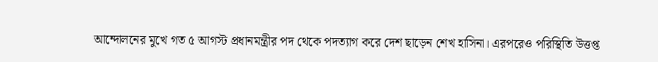আন্দোলনের মুখে গত ৫ আগস্ট প্রধানমন্ত্রীর পদ থেকে পদত্যাগ করে দেশ ছাড়েন শেখ হাসিনা। এরপরেও পরিস্থিতি উত্তপ্ত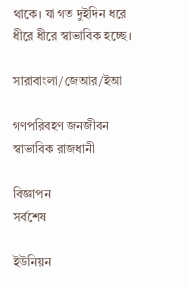থাকে। যা গত দুইদিন ধরে ধীরে ধীরে স্বাভাবিক হচ্ছে।

সারাবাংলা/জেআর/ইআ

গণপরিবহণ জনজীবন স্বাভাবিক রাজধানী

বিজ্ঞাপন
সর্বশেষ

ইউনিয়ন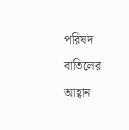পরিষদ বাতিলের আহ্বান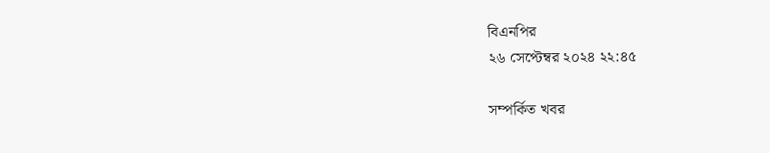বিএনপির
২৬ সেপ্টেম্বর ২০২৪ ২২:৪৫

সম্পর্কিত খবর